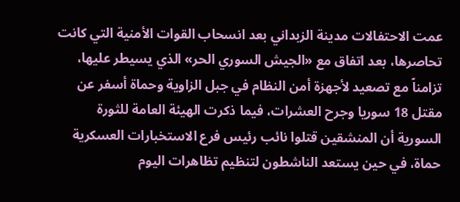عمت الاحتفالات مدينة الزبداني بعد انسحاب القوات الأمنية التي كانت تحاصرها، بعد اتفاق مع «الجيش السوري الحر» الذي يسيطر عليها، تزامناً مع تصعيد لأجهزة أمن النظام في جبل الزاوية وحماة أسفر عن مقتل 18 سوريا وجرح العشرات، فيما ذكرت الهيئة العامة للثورة السورية أن المنشقين قتلوا نائب رئيس فرع الاستخبارات العسكرية حماة، في حين يستعد الناشطون لتنظيم تظاهرات اليوم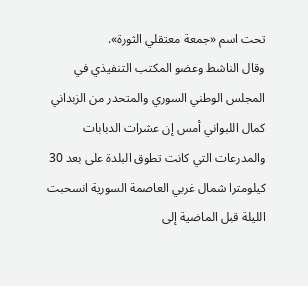تحت اسم «جمعة معتقلي الثورة».
وقال الناشط وعضو المكتب التنفيذي في المجلس الوطني السوري والمتحدر من الزبداني كمال اللبواني أمس إن عشرات الدبابات والمدرعات التي كانت تطوق البلدة على بعد 30 كيلومترا شمال غربي العاصمة السورية انسحبت الليلة قبل الماضية إلى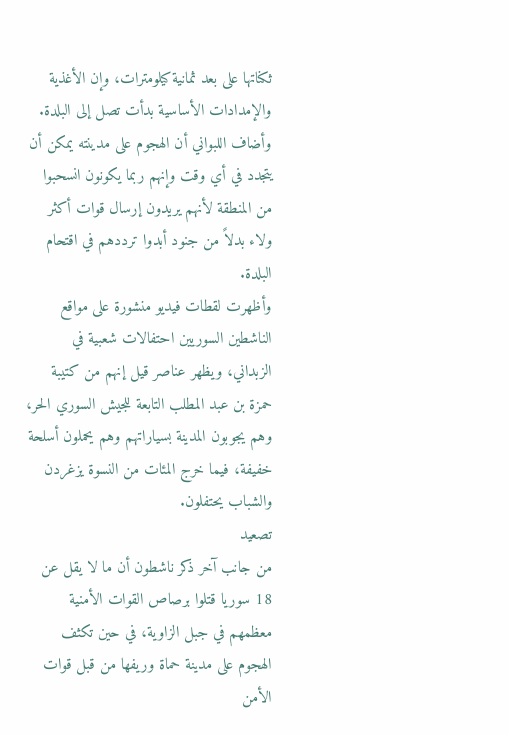ثكناتها على بعد ثمانية كيلومترات، وإن الأغذية والإمدادات الأساسية بدأت تصل إلى البلدة.
وأضاف اللبواني أن الهجوم على مدينته يمكن أن يتجدد في أي وقت وإنهم ربما يكونون انسحبوا من المنطقة لأنهم يريدون إرسال قوات أكثر ولاء بدلاً من جنود أبدوا ترددهم في اقتحام البلدة.
وأظهرت لقطات فيديو منشورة على مواقع الناشطين السوريين احتفالات شعبية في الزبداني، ويظهر عناصر قيل إنهم من كتيبة حمزة بن عبد المطلب التابعة للجيش السوري الحر، وهم يجوبون المدينة بسياراتهم وهم يحملون أسلحة خفيفة، فيما خرج المئات من النسوة يزغردن والشباب يحتفلون.
تصعيد
من جانب آخر ذكر ناشطون أن ما لا يقل عن 18 سوريا قتلوا برصاص القوات الأمنية معظمهم في جبل الزاوية، في حين تكثف الهجوم على مدينة حماة وريفها من قبل قوات الأمن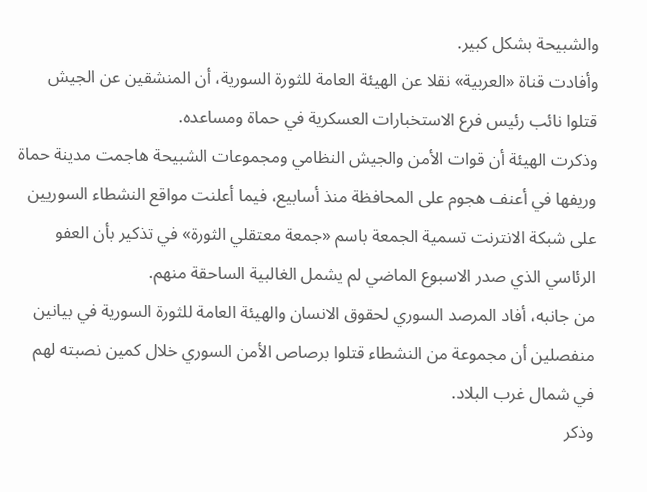والشبيحة بشكل كبير.
وأفادت قناة «العربية» نقلا عن الهيئة العامة للثورة السورية، أن المنشقين عن الجيش قتلوا نائب رئيس فرع الاستخبارات العسكرية في حماة ومساعده.
وذكرت الهيئة أن قوات الأمن والجيش النظامي ومجموعات الشبيحة هاجمت مدينة حماة وريفها في أعنف هجوم على المحافظة منذ أسابيع، فيما أعلنت مواقع النشطاء السوريين على شبكة الانترنت تسمية الجمعة باسم «جمعة معتقلي الثورة» في تذكير بأن العفو الرئاسي الذي صدر الاسبوع الماضي لم يشمل الغالبية الساحقة منهم.
من جانبه، أفاد المرصد السوري لحقوق الانسان والهيئة العامة للثورة السورية في بيانين منفصلين أن مجموعة من النشطاء قتلوا برصاص الأمن السوري خلال كمين نصبته لهم في شمال غرب البلاد.
وذكر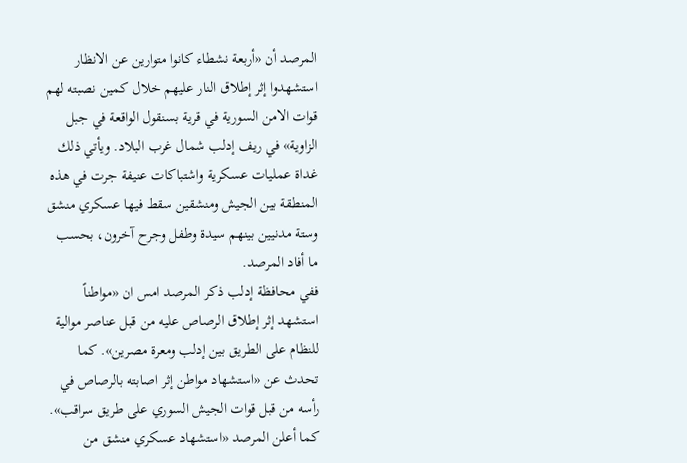المرصد أن «أربعة نشطاء كانوا متوارين عن الانظار استشهدوا إثر إطلاق النار عليهم خلال كمين نصبته لهم قوات الامن السورية في قرية بسنقول الواقعة في جبل الزاوية» في ريف إدلب شمال غرب البلاد. ويأتي ذلك غداة عمليات عسكرية واشتباكات عنيفة جرت في هذه المنطقة بين الجيش ومنشقين سقط فيها عسكري منشق وستة مدنيين بينهم سيدة وطفل وجرح آخرون، بحسب ما أفاد المرصد.
ففي محافظة إدلب ذكر المرصد امس ان «مواطناً استشهد إثر إطلاق الرصاص عليه من قبل عناصر موالية للنظام على الطريق بين إدلب ومعرة مصرين». كما تحدث عن «استشهاد مواطن إثر اصابته بالرصاص في رأسه من قبل قوات الجيش السوري على طريق سراقب».
كما أعلن المرصد «استشهاد عسكري منشق من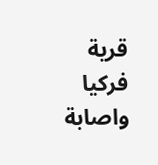قرية فركيا واصابة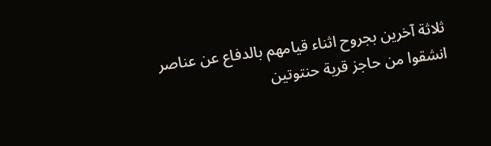ثلاثة آخرين بجروح اثناء قيامهم بالدفاع عن عناصر انشقوا من حاجز قرية حنتوتين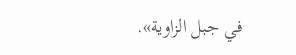في جبل الزاوية».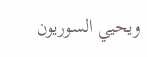ويحيي السوريون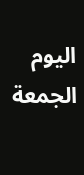اليوم الجمعة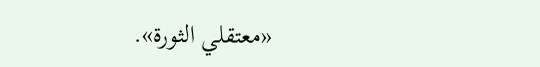«معتقلي الثورة».